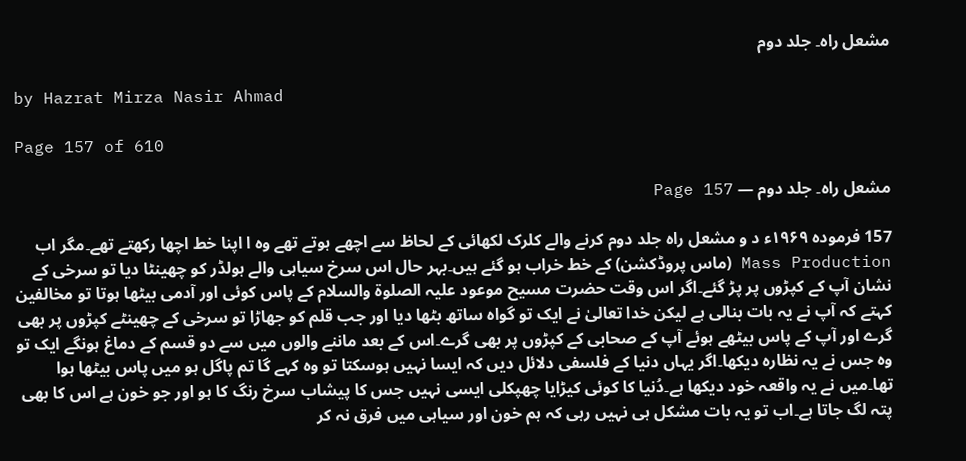مشعل راہ۔ جلد دوم

by Hazrat Mirza Nasir Ahmad

Page 157 of 610

مشعل راہ۔ جلد دوم — Page 157

157 فرموده ۱۹۶۹ء د و مشعل راه جلد دوم کرنے والے کلرک لکھائی کے لحاظ سے اچھے ہوتے تھے وہ ا اپنا خط اچھا رکھتے تھے۔مگر اب Mass Production (ماس پروڈکشن) کے خط خراب ہو گئے ہیں۔بہر حال اس سرخ سیاہی والے ہولڈر کو چھینٹا دیا تو سرخی کے نشان آپ کے کپڑوں پر پڑ گئے۔اگر اس وقت حضرت مسیح موعود علیہ الصلوۃ والسلام کے پاس کوئی اور آدمی بیٹھا ہوتا تو مخالفین کہتے کہ آپ نے یہ بات بنالی ہے لیکن خدا تعالیٰ نے ایک تو گواہ ساتھ بٹھا دیا اور جب قلم کو جھاڑا تو سرخی کے چھینٹے کپڑوں پر بھی گرے اور آپ کے پاس بیٹھے ہوئے آپ کے صحابی کے کپڑوں پر بھی گرے۔اس کے بعد ماننے والوں میں سے دو قسم کے دماغ ہونگے ایک تو وہ جس نے یہ نظارہ دیکھا۔اگر یہاں دنیا کے فلسفی دلائل دیں کہ ایسا نہیں ہوسکتا تو وہ کہے گا تم پاگل ہو میں پاس بیٹھا ہوا تھا۔میں نے یہ واقعہ خود دیکھا ہے۔دُنیا کا کوئی کیڑایا چھپکلی ایسی نہیں جس کا پیشاب سرخ رنگ کا ہو اور جو خون ہے اس کا بھی پتہ لگ جاتا ہے۔اب تو یہ بات مشکل ہی نہیں رہی کہ ہم خون اور سیاہی میں فرق نہ کر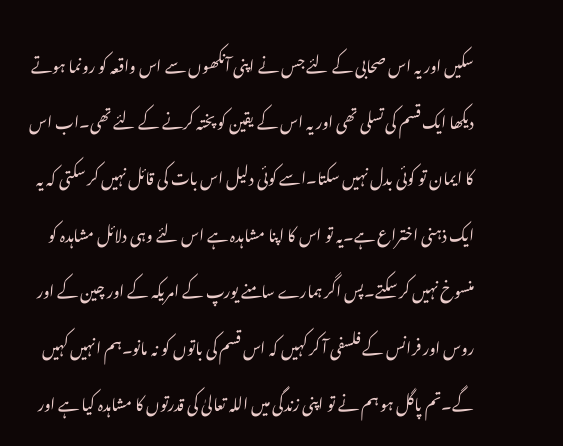سکیں اور یہ اس صحابی کے لئے جس نے اپنی آنکھوں سے اس واقعہ کو رونما ہوتے دیکھا ایک قسم کی تسلی تھی اور یہ اس کے یقین کو پختہ کرنے کے لئے تھی۔اب اس کا ایمان تو کوئی بدل نہیں سکتا۔اسے کوئی دلیل اس بات کی قائل نہیں کر سکتی کہ یہ ایک ذہنی اختراع ہے۔یہ تو اس کا اپنا مشاہدہ ہے اس لئے وہی دلائل مشاہدہ کو منسوخ نہیں کر سکتے۔پس اگر ہمارے سامنے یورپ کے امریکہ کے اور چین کے اور روس اور فرانس کے فلسفی آ کر کہیں کہ اس قسم کی باتوں کو نہ مانو۔ہم انہیں کہیں گے۔تم پاگل ہو ہم نے تو اپنی زندگی میں اللہ تعالیٰ کی قدرتوں کا مشاہدہ کیا ہے اور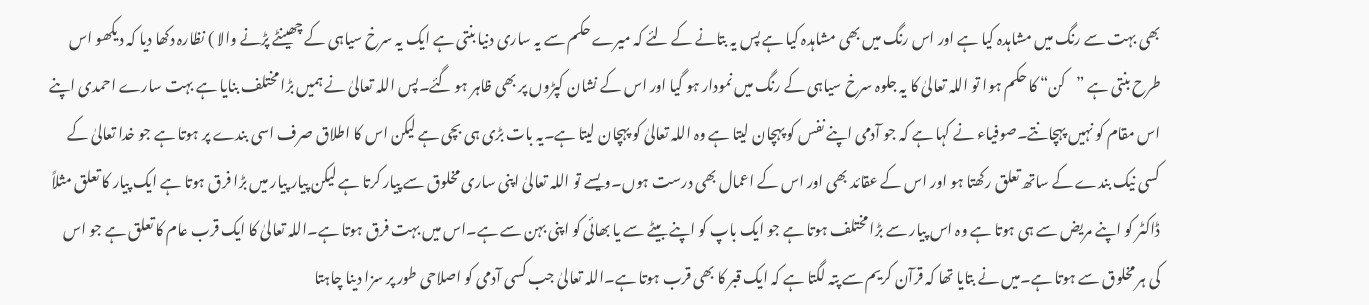بھی بہت سے رنگ میں مشاہدہ کیا ہے اور اس رنگ میں بھی مشاہدہ کیا ہے پس یہ بتانے کے لئے کہ میرے حکم سے یہ ساری دنیا بنتی ہے ایک یہ سرخ سیاہی کے چھینٹے پڑنے والا ) نظارہ دکھا دیا کہ دیکھو اس طرح بنتی ہے ”کن“ کا حکم ہوا تو اللہ تعالیٰ کا یہ جلوہ سرخ سیاہی کے رنگ میں نمودار ہو گیا اور اس کے نشان کپڑوں پر بھی ظاہر ہو گئے۔پس اللہ تعالیٰ نے ہمیں بڑا مختلف بنایا ہے بہت سارے احمدی اپنے اس مقام کو نہیں پہچانتے۔صوفیاء نے کہا ہے کہ جو آدمی اپنے نفس کو پہچان لیتا ہے وہ اللہ تعالیٰ کو پہچان لیتا ہے۔یہ بات بڑی ہی بچی ہے لیکن اس کا اطلاق صرف اسی بندے پر ہوتا ہے جو خدا تعالیٰ کے کسی نیک بندے کے ساتھ تعلق رکھتا ہو اور اس کے عقائد بھی اور اس کے اعمال بھی درست ہوں۔ویسے تو اللہ تعالیٰ اپنی ساری مخلوق سے پیار کرتا ہے لیکن پیار پیار میں بڑا فرق ہوتا ہے ایک پیار کا تعلق مثلاً ڈاکٹر کو اپنے مریض سے ہی ہوتا ہے وہ اس پیار سے بڑا مختلف ہوتا ہے جو ایک باپ کو اپنے بیٹے سے یا بھائی کو اپنی بہن سے ہے۔اس میں بہت فرق ہوتا ہے۔اللہ تعالیٰ کا ایک قرب عام کا تعلق ہے جو اس کی ہر مخلوق سے ہوتا ہے۔میں نے بتایا تھا کہ قرآن کریم سے پتہ لگتا ہے کہ ایک قبر کا بھی قرب ہوتا ہے۔اللہ تعالیٰ جب کسی آدمی کو اصلاحی طور پر سزا دینا چاہتا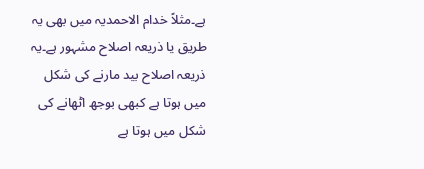ہے۔مثلاً خدام الاحمدیہ میں بھی یہ طریق یا ذریعہ اصلاح مشہور ہے۔یہ ذریعہ اصلاح بید مارنے کی شکل میں ہوتا ہے کبھی بوجھ اٹھانے کی شکل میں ہوتا ہے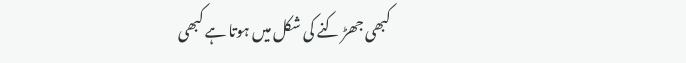کبھی جھڑ کنے کی شکل میں ہوتا ہے کبھی